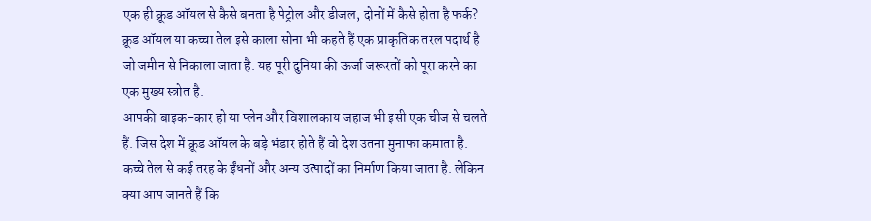एक ही क्रूड ऑयल से कैसे बनता है पेट्रोल और डीजल, दोनों में कैसे होता है फर्क?
क्रूड ऑयल या कच्चा तेल इसे काला सोना भी कहते हैं एक प्राकृतिक तरल पदार्थ है जो जमीन से निकाला जाता है. यह पूरी दुनिया की ऊर्जा जरूरतों को पूरा करने का एक मुख्य स्त्रोत है.
आपकी बाइक-कार हो या प्लेन और विशालकाय जहाज भी इसी एक चीज से चलते हैं. जिस देश में क्रूड ऑयल के बड़े भंडार होते हैं वो देश उतना मुनाफा कमाता है.
कच्चे तेल से कई तरह के ईंधनों और अन्य उत्पादों का निर्माण किया जाता है. लेकिन क्या आप जानते हैं कि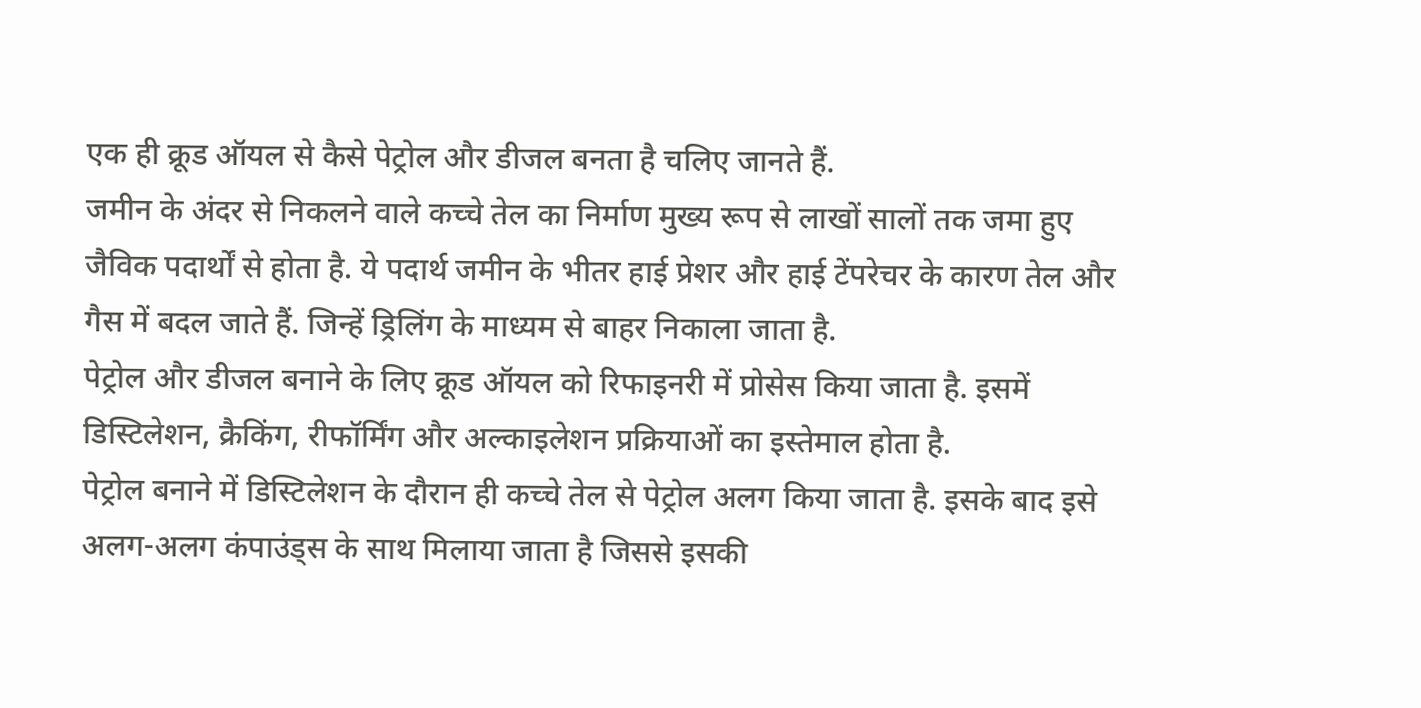एक ही क्रूड ऑयल से कैसे पेट्रोल और डीजल बनता है चलिए जानते हैं.
जमीन के अंदर से निकलने वाले कच्चे तेल का निर्माण मुख्य रूप से लाखों सालों तक जमा हुए जैविक पदार्थों से होता है. ये पदार्थ जमीन के भीतर हाई प्रेशर और हाई टेंपरेचर के कारण तेल और गैस में बदल जाते हैं. जिन्हें ड्रिलिंग के माध्यम से बाहर निकाला जाता है.
पेट्रोल और डीजल बनाने के लिए क्रूड ऑयल को रिफाइनरी में प्रोसेस किया जाता है. इसमें डिस्टिलेशन, क्रैकिंग, रीफॉर्मिंग और अल्काइलेशन प्रक्रियाओं का इस्तेमाल होता है.
पेट्रोल बनाने में डिस्टिलेशन के दौरान ही कच्चे तेल से पेट्रोल अलग किया जाता है. इसके बाद इसे अलग-अलग कंपाउंड्स के साथ मिलाया जाता है जिससे इसकी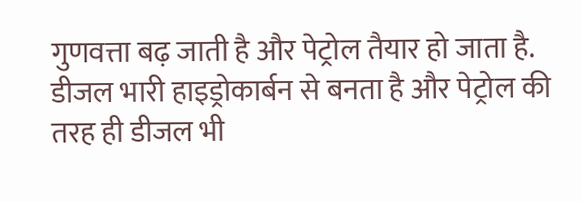गुणवत्ता बढ़ जाती है और पेट्रोल तैयार हो जाता है.
डीजल भारी हाइड्रोकार्बन से बनता है और पेट्रोल की तरह ही डीजल भी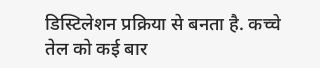डिस्टिलेशन प्रक्रिया से बनता है. कच्चे तेल को कई बार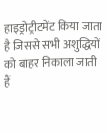हाइड्रोट्रीटमेंट किया जाता है जिससे सभी अशुद्धियों को बाहर निकाला जाती हैं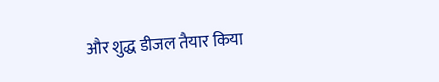और शुद्ध डीजल तैयार किया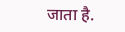जाता है.